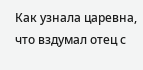Как узнала царевна, что вздумал отец с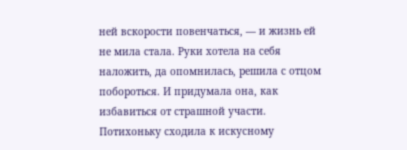ней вскорости повенчаться, — и жизнь ей не мила стала. Руки хотела на себя наложить, да опомнилась, решила с отцом побороться. И придумала она, как избавиться от страшной участи. Потихоньку сходила к искусному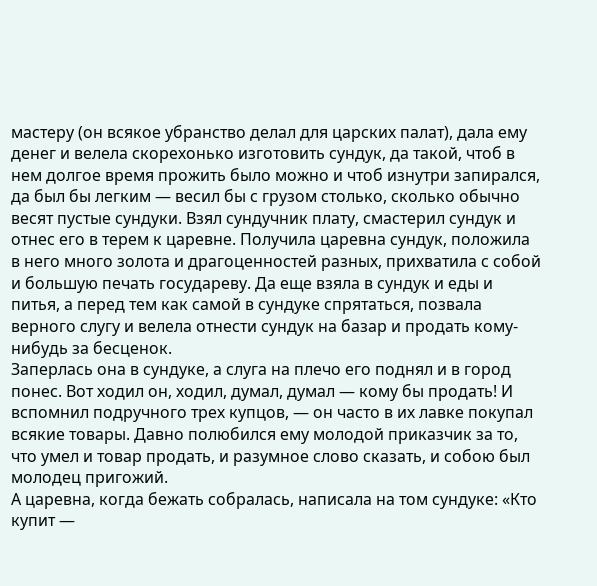мастеру (он всякое убранство делал для царских палат), дала ему денег и велела скорехонько изготовить сундук, да такой, чтоб в нем долгое время прожить было можно и чтоб изнутри запирался, да был бы легким — весил бы с грузом столько, сколько обычно весят пустые сундуки. Взял сундучник плату, смастерил сундук и отнес его в терем к царевне. Получила царевна сундук, положила в него много золота и драгоценностей разных, прихватила с собой и большую печать государеву. Да еще взяла в сундук и еды и питья, а перед тем как самой в сундуке спрятаться, позвала верного слугу и велела отнести сундук на базар и продать кому-нибудь за бесценок.
Заперлась она в сундуке, а слуга на плечо его поднял и в город понес. Вот ходил он, ходил, думал, думал — кому бы продать! И вспомнил подручного трех купцов, — он часто в их лавке покупал всякие товары. Давно полюбился ему молодой приказчик за то, что умел и товар продать, и разумное слово сказать, и собою был молодец пригожий.
А царевна, когда бежать собралась, написала на том сундуке: «Кто купит —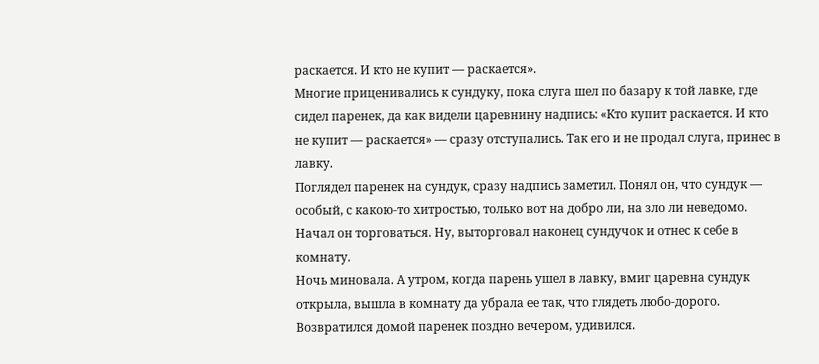раскается. И кто не купит — раскается».
Многие приценивались к сундуку, пока слуга шел по базару к той лавке, где сидел паренек, да как видели царевнину надпись: «Кто купит раскается. И кто не купит — раскается» — сразу отступались. Так его и не продал слуга, принес в лавку.
Поглядел паренек на сундук, сразу надпись заметил. Понял он, что сундук — особый, с какою-то хитростью, только вот на добро ли, на зло ли неведомо. Начал он торговаться. Ну, выторговал наконец сундучок и отнес к себе в комнату.
Ночь миновала. А утром, когда парень ушел в лавку, вмиг царевна сундук открыла, вышла в комнату да убрала ее так, что глядеть любо-дорого. Возвратился домой паренек поздно вечером, удивился.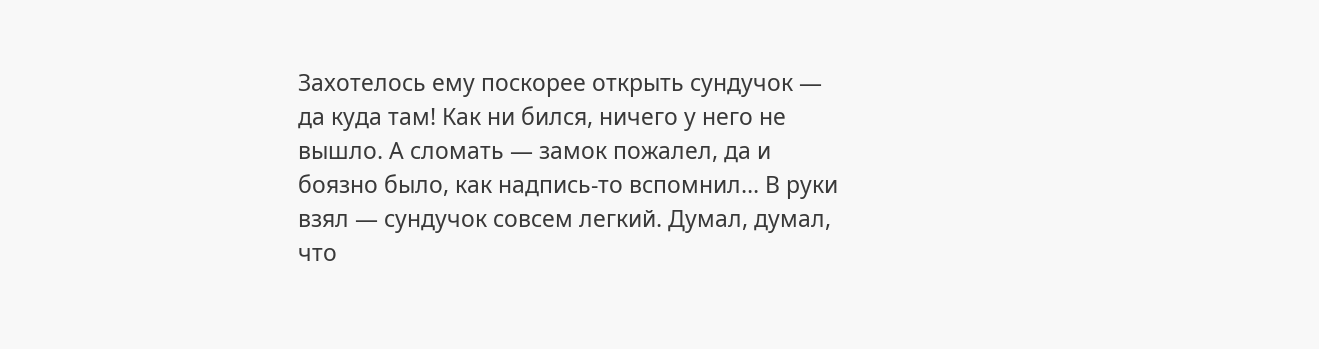Захотелось ему поскорее открыть сундучок — да куда там! Как ни бился, ничего у него не вышло. А сломать — замок пожалел, да и боязно было, как надпись-то вспомнил… В руки взял — сундучок совсем легкий. Думал, думал, что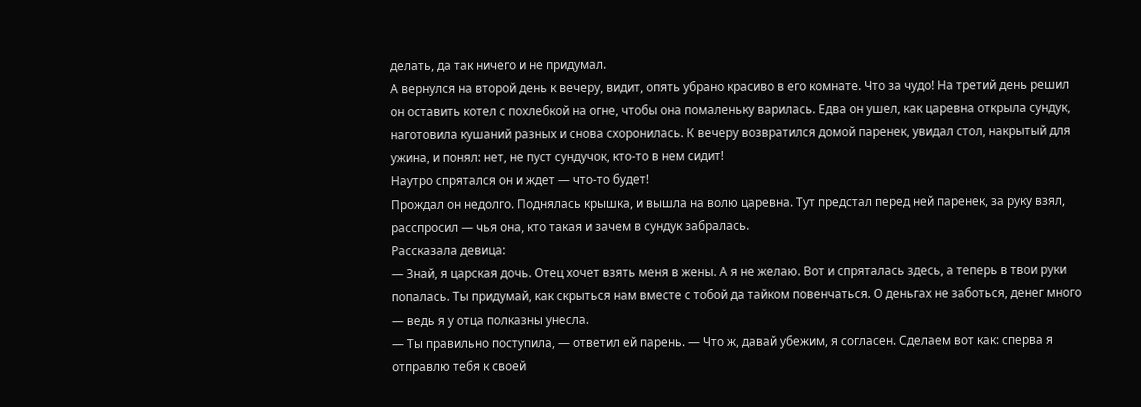делать, да так ничего и не придумал.
А вернулся на второй день к вечеру, видит, опять убрано красиво в его комнате. Что за чудо! На третий день решил он оставить котел с похлебкой на огне, чтобы она помаленьку варилась. Едва он ушел, как царевна открыла сундук, наготовила кушаний разных и снова схоронилась. К вечеру возвратился домой паренек, увидал стол, накрытый для ужина, и понял: нет, не пуст сундучок, кто-то в нем сидит!
Наутро спрятался он и ждет — что-то будет!
Прождал он недолго. Поднялась крышка, и вышла на волю царевна. Тут предстал перед ней паренек, за руку взял, расспросил — чья она, кто такая и зачем в сундук забралась.
Рассказала девица:
— Знай, я царская дочь. Отец хочет взять меня в жены. А я не желаю. Вот и спряталась здесь, а теперь в твои руки попалась. Ты придумай, как скрыться нам вместе с тобой да тайком повенчаться. О деньгах не заботься, денег много — ведь я у отца полказны унесла.
— Ты правильно поступила, — ответил ей парень. — Что ж, давай убежим, я согласен. Сделаем вот как: сперва я отправлю тебя к своей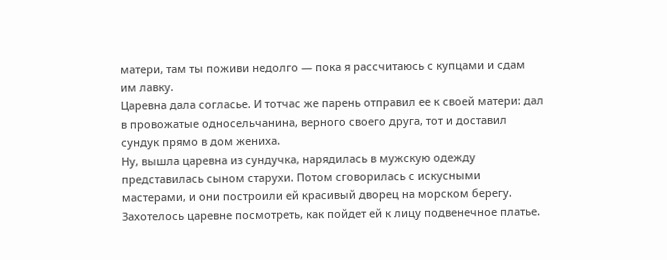матери, там ты поживи недолго — пока я рассчитаюсь с купцами и сдам им лавку.
Царевна дала согласье. И тотчас же парень отправил ее к своей матери: дал в провожатые односельчанина, верного своего друга, тот и доставил сундук прямо в дом жениха.
Ну, вышла царевна из сундучка, нарядилась в мужскую одежду представилась сыном старухи. Потом сговорилась с искусными мастерами, и они построили ей красивый дворец на морском берегу.
Захотелось царевне посмотреть, как пойдет ей к лицу подвенечное платье.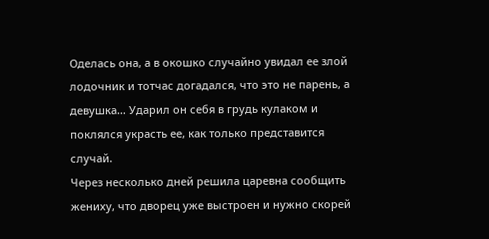Оделась она, а в окошко случайно увидал ее злой лодочник и тотчас догадался, что это не парень, а девушка… Ударил он себя в грудь кулаком и поклялся украсть ее, как только представится случай.
Через несколько дней решила царевна сообщить жениху, что дворец уже выстроен и нужно скорей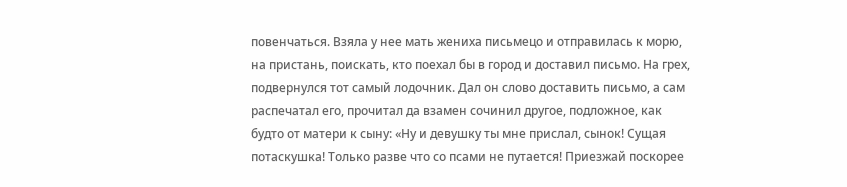повенчаться. Взяла у нее мать жениха письмецо и отправилась к морю, на пристань, поискать, кто поехал бы в город и доставил письмо. На грех, подвернулся тот самый лодочник. Дал он слово доставить письмо, а сам распечатал его, прочитал да взамен сочинил другое, подложное, как будто от матери к сыну: «Ну и девушку ты мне прислал, сынок! Сущая потаскушка! Только разве что со псами не путается! Приезжай поскорее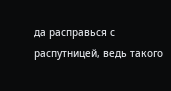да расправься с распутницей, ведь такого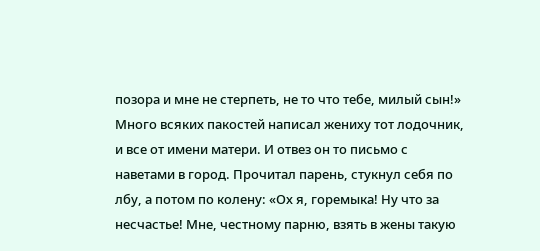позора и мне не стерпеть, не то что тебе, милый сын!»
Много всяких пакостей написал жениху тот лодочник, и все от имени матери. И отвез он то письмо с наветами в город. Прочитал парень, стукнул себя по лбу, а потом по колену: «Ох я, горемыка! Ну что за несчастье! Мне, честному парню, взять в жены такую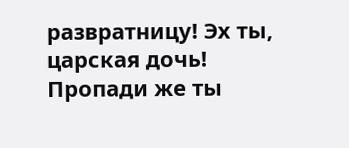развратницу! Эх ты, царская дочь! Пропади же ты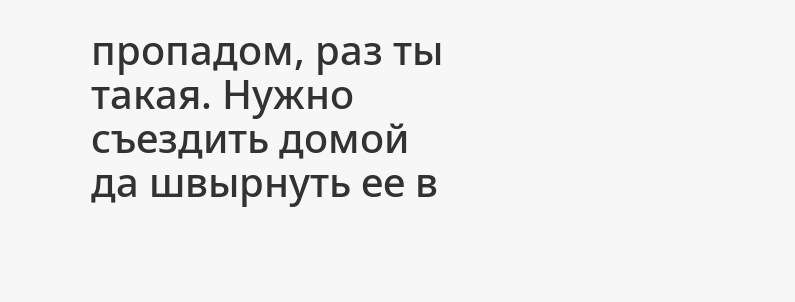пропадом, раз ты такая. Нужно съездить домой да швырнуть ее в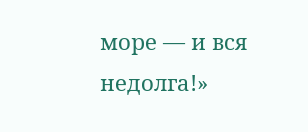море — и вся недолга!»